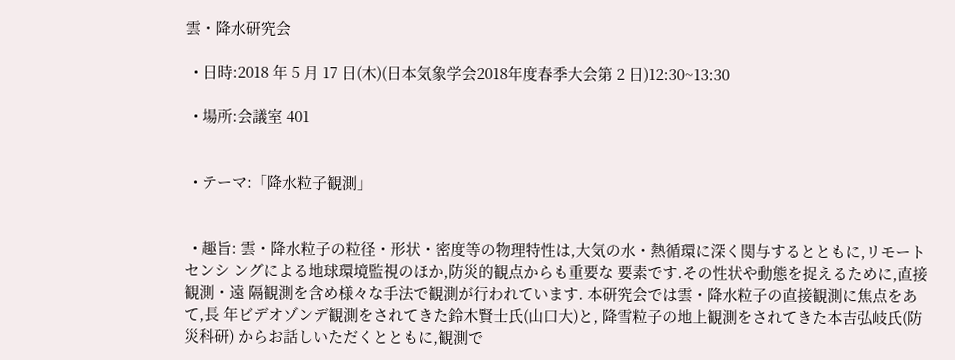雲・降水研究会

  • 日時:2018 年 5 月 17 日(木)(日本気象学会2018年度春季大会第 2 日)12:30~13:30

  • 場所:会議室 401


  • テーマ:「降水粒子観測」


  • 趣旨: 雲・降水粒子の粒径・形状・密度等の物理特性は,大気の水・熱循環に深く関与するとともに,リモートセンシ ングによる地球環境監視のほか,防災的観点からも重要な 要素です.その性状や動態を捉えるために,直接観測・遠 隔観測を含め様々な手法で観測が行われています. 本研究会では雲・降水粒子の直接観測に焦点をあて,長 年ビデオゾンデ観測をされてきた鈴木賢士氏(山口大)と, 降雪粒子の地上観測をされてきた本吉弘岐氏(防災科研) からお話しいただくとともに,観測で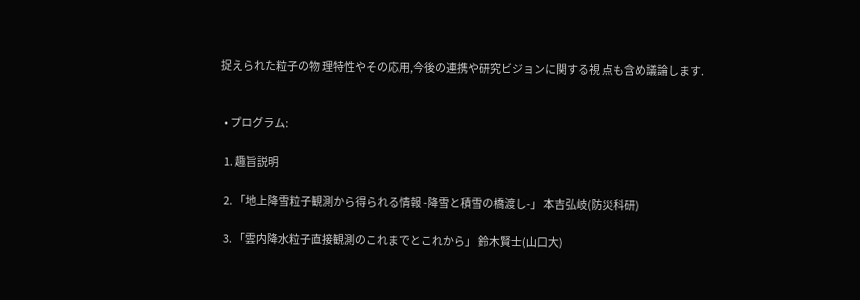捉えられた粒子の物 理特性やその応用,今後の連携や研究ビジョンに関する視 点も含め議論します.


  • プログラム:

  1. 趣旨説明

  2. 「地上降雪粒子観測から得られる情報 -降雪と積雪の橋渡し-」 本吉弘岐(防災科研)

  3. 「雲内降水粒子直接観測のこれまでとこれから」 鈴木賢士(山口大)